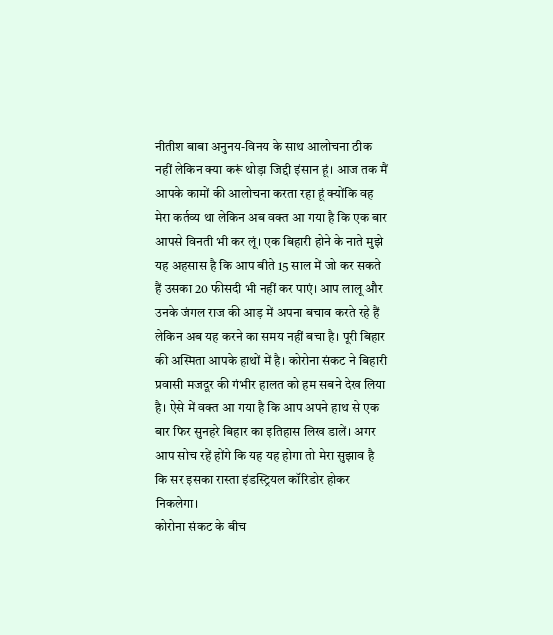नीतीश बाबा अनुनय-विनय के साथ आलोचना ठीक नहीं लेकिन क्या करूं थोड़ा जिद्दी इंसान हूं। आज तक मैं आपके कामों की आलोचना करता रहा हूं क्योंकि वह मेरा कर्तव्य था लेकिन अब वक्त आ गया है कि एक बार आपसे विनती भी कर लूं। एक बिहारी होने के नाते मुझे यह अहसास है कि आप बीते 15 साल में जो कर सकते हैं उसका 20 फीसदी भी नहीं कर पाएं। आप लालू और उनके जंगल राज की आड़ में अपना बचाव करते रहे हैं लेकिन अब यह करने का समय नहीं बचा है। पूरी बिहार की अस्मिता आपके हाथों में है। कोरोना संकट ने बिहारी प्रवासी मजदूर की गंभीर हालत को हम सबने देख लिया है। ऐसे में वक्त आ गया है कि आप अपने हाथ से एक बार फिर सुनहरे बिहार का इतिहास लिख डालें। अगर आप सोच रहें होंगे कि यह यह होगा तो मेरा सुझाव है कि सर इसका रास्ता इंडस्ट्रियल कॉरिडोर होकर निकलेगा।
कोरोना संकट के बीच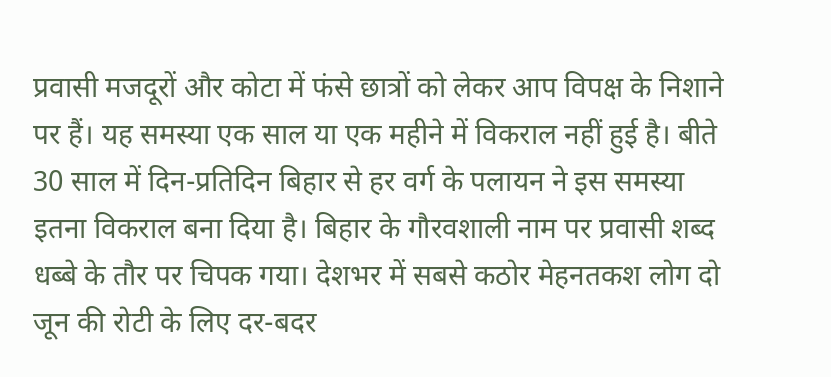प्रवासी मजदूरों और कोटा में फंसे छात्रों को लेकर आप विपक्ष के निशाने पर हैं। यह समस्या एक साल या एक महीने में विकराल नहीं हुई है। बीते 30 साल में दिन-प्रतिदिन बिहार से हर वर्ग के पलायन ने इस समस्या इतना विकराल बना दिया है। बिहार के गौरवशाली नाम पर प्रवासी शब्द धब्बे के तौर पर चिपक गया। देशभर में सबसे कठोर मेहनतकश लोग दो जून की रोटी के लिए दर-बदर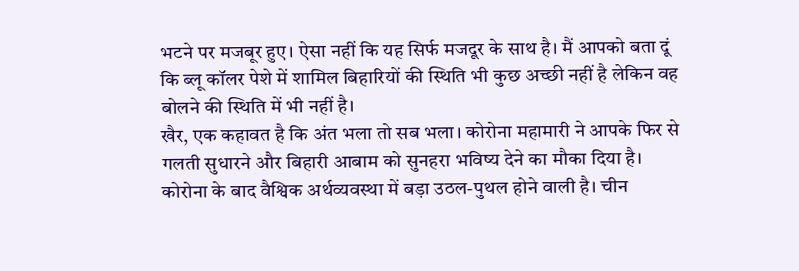भटने पर मजबूर हुए। ऐसा नहीं कि यह सिर्फ मजदूर के साथ है। मैं आपको बता दूं कि ब्लू कॉलर पेशे में शामिल बिहारियों की स्थिति भी कुछ अच्छी नहीं है लेकिन वह बोलने की स्थिति में भी नहीं है।
खैर, एक कहावत है कि अंत भला तो सब भला। कोरोना महामारी ने आपके फिर से गलती सुधारने और बिहारी आबाम को सुनहरा भविष्य देने का मौका दिया है। कोरोना के बाद वैश्विक अर्थव्यवस्था में बड़ा उठल-पुथल होने वाली है। चीन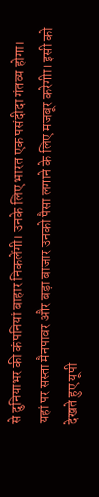से दुनियाभर की कंपनियां बाहार निकलेंगी। उनके लिए भारत एक पसंदीदा गंतव्य होगा। यहां पर सस्ता मैनपावर और बड़ा बाजार उनको पैसा लगाने के लिए मजबूर करेगीा। इसी को देखते हुए यूपी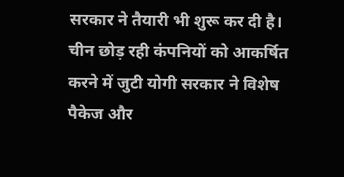सरकार ने तैयारी भी शुरू कर दी है। चीन छोड़ रही कंपनियों को आकर्षित करने में जुटी योगी सरकार ने विशेष पैकेज और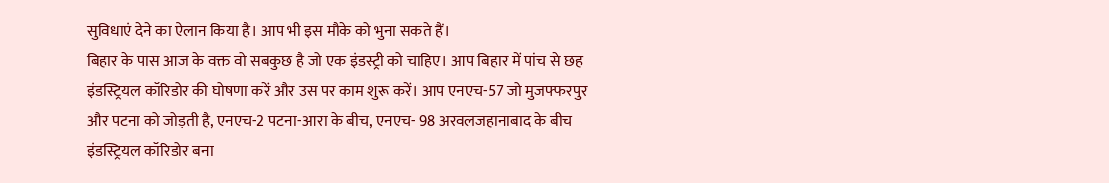सुविधाएं देने का ऐलान किया है। आप भी इस मौके को भुना सकते हैं।
बिहार के पास आज के वक्त वो सबकुछ है जो एक इंडस्ट्री को चाहिए। आप बिहार में पांच से छह इंडस्ट्रियल कॉरिडोर की घोषणा करें और उस पर काम शुरू करें। आप एनएच-57 जो मुजफ्फरपुर और पटना को जोड़ती है, एनएच-2 पटना-आरा के बीच, एनएच- 98 अरवलजहानाबाद के बीच इंडस्ट्रियल कॉरिडोर बना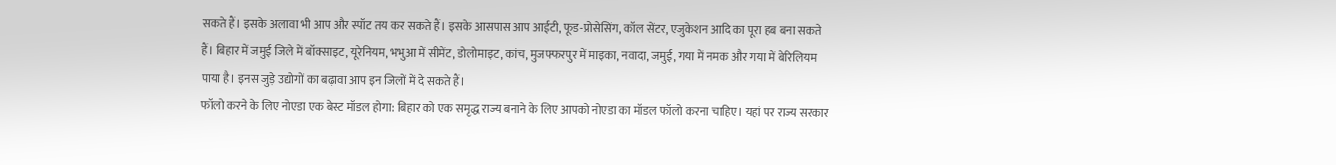सकते हैं। इसके अलावा भी आप और स्पॉट तय कर सकते हैं। इसके आसपास आप आईटी, फूड-प्रोसेसिंग, कॉल सेंटर, एजुकेशन आदि का पूरा हब बना सकते हैं। बिहार में जमुई जिले में बॉक्साइट, यूरेनियम, भभुआ में सीमेंट, डोलोमाइट, कांच, मुजफ्फरपुर में माइका, नवादा, जमुई, गया में नमक और गया में बेरिलियम पाया है। इनस जुड़े उद्योगों का बढ़ावा आप इन जिलों में दे सकते हैं।
फॉलो करने के लिए नोएडा एक बेस्ट मॉडल होगा: बिहार को एक समृद्ध राज्य बनाने के लिए आपको नोएडा का मॉडल फॉलो करना चाहिए। यहां पर राज्य सरकार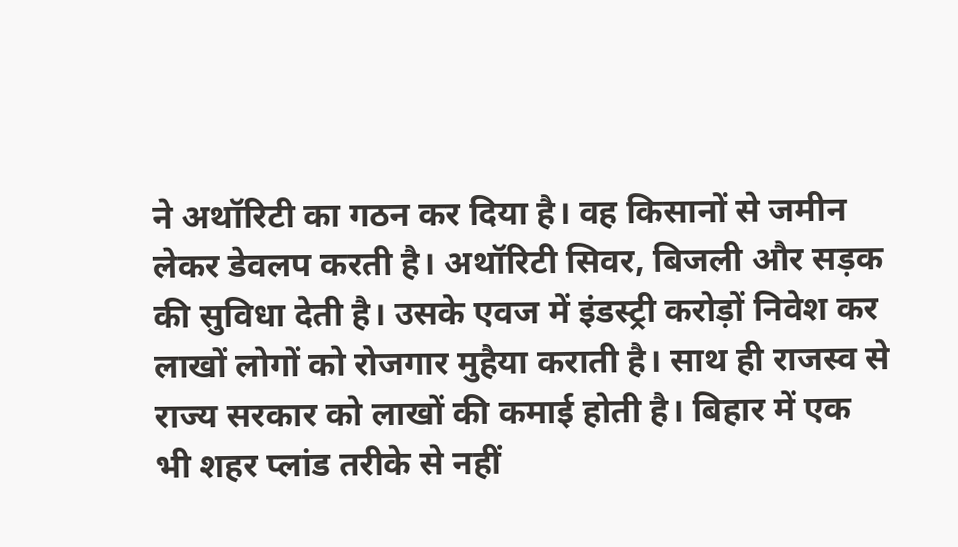ने अथॉरिटी का गठन कर दिया है। वह किसानों से जमीन लेकर डेवलप करती है। अथॉरिटी सिवर, बिजली और सड़क की सुविधा देती है। उसके एवज में इंडस्ट्री करोड़ों निवेश कर लाखों लोगों को रोजगार मुहैया कराती है। साथ ही राजस्व से राज्य सरकार को लाखों की कमाई होती है। बिहार में एक भी शहर प्लांड तरीके से नहीं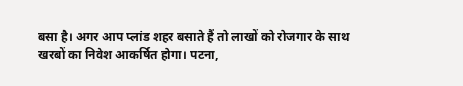बसा है। अगर आप प्लांड शहर बसाते हैं तो लाखों को रोजगार के साथ खरबों का निवेश आकर्षित होगा। पटना,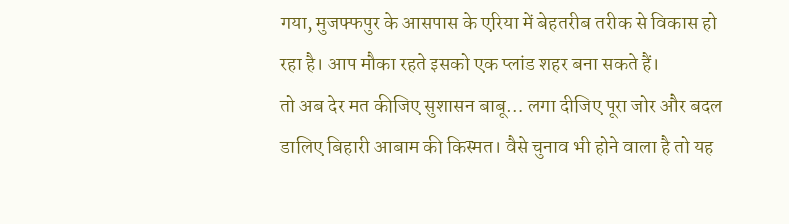गया, मुजफ्फपुर के आसपास के एरिया में बेहतरीब तरीक से विकास हो रहा है। आप मौका रहते इसको एक प्लांड शहर बना सकते हैं।
तो अब देर मत कीजिए सुशासन बाबू… लगा दीजिए पूरा जोर और बदल डालिए बिहारी आबाम की किस्मत। वैसे चुनाव भी होने वाला है तो यह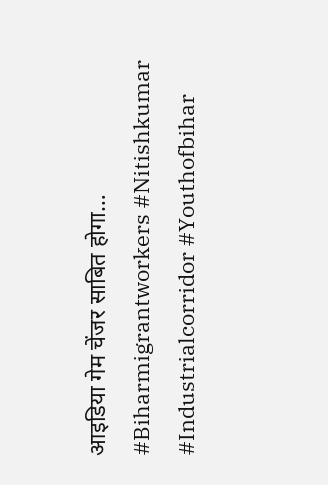आइडिया गेम चेंजर साबित होगा…
#Biharmigrantworkers #Nitishkumar #Industrialcorridor #Youthofbihar